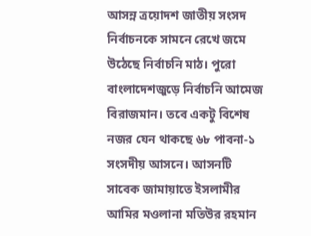আসন্ন ত্রয়োদশ জাতীয় সংসদ নির্বাচনকে সামনে রেখে জমে উঠেছে নির্বাচনি মাঠ। পুরো বাংলাদেশজুড়ে নির্বাচনি আমেজ বিরাজমান। তবে একটু বিশেষ নজর যেন থাকছে ৬৮ পাবনা-১ সংসদীয় আসনে। আসনটি সাবেক জামায়াতে ইসলামীর আমির মওলানা মতিউর রহমান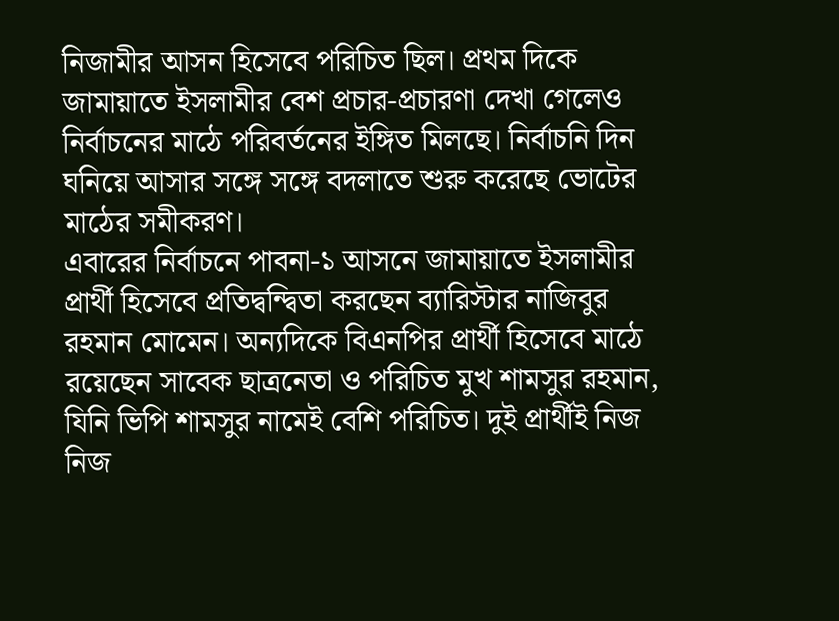নিজামীর আসন হিসেবে পরিচিত ছিল। প্রথম দিকে জামায়াতে ইসলামীর বেশ প্রচার-প্রচারণা দেখা গেলেও নির্বাচনের মাঠে পরিবর্তনের ইঙ্গিত মিলছে। নির্বাচনি দিন ঘনিয়ে আসার সঙ্গে সঙ্গে বদলাতে শুরু করেছে ভোটের মাঠের সমীকরণ।
এবারের নির্বাচনে পাবনা-১ আসনে জামায়াতে ইসলামীর প্রার্থী হিসেবে প্রতিদ্বন্দ্বিতা করছেন ব্যারিস্টার নাজিবুর রহমান মোমেন। অন্যদিকে বিএনপির প্রার্থী হিসেবে মাঠে রয়েছেন সাবেক ছাত্রনেতা ও পরিচিত মুখ শামসুর রহমান, যিনি ভিপি শামসুর নামেই বেশি পরিচিত। দুই প্রার্থীই নিজ নিজ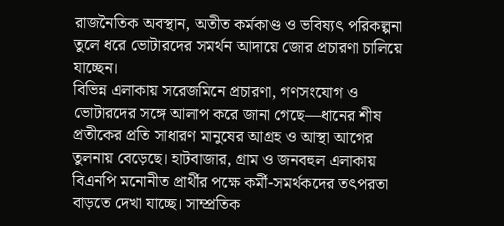রাজনৈতিক অবস্থান, অতীত কর্মকাণ্ড ও ভবিষ্যৎ পরিকল্পনা তুলে ধরে ভোটারদের সমর্থন আদায়ে জোর প্রচারণা চালিয়ে যাচ্ছেন।
বিভিন্ন এলাকায় সরেজমিনে প্রচারণা, গণসংযোগ ও ভোটারদের সঙ্গে আলাপ করে জানা গেছে—ধানের শীষ প্রতীকের প্রতি সাধারণ মানুষের আগ্রহ ও আস্থা আগের তুলনায় বেড়েছে। হাটবাজার, গ্রাম ও জনবহুল এলাকায় বিএনপি মনোনীত প্রার্থীর পক্ষে কর্মী-সমর্থকদের তৎপরতা বাড়তে দেখা যাচ্ছে। সাম্প্রতিক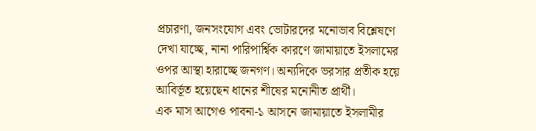প্রচারণা, জনসংযোগ এবং ভোটারদের মনোভাব বিশ্লেষণে দেখা যাচ্ছে, নানা পারিপার্শ্বিক কারণে জামায়াতে ইসলামের ওপর আস্থা হারাচ্ছে জনগণ। অন্যদিকে ভরসার প্রতীক হয়ে আবির্ভূত হয়েছেন ধানের শীষের মনোনীত প্রার্থী।
এক মাস আগেও পাবনা-১ আসনে জামায়াতে ইসলামীর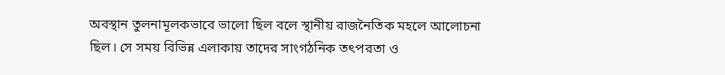অবস্থান তুলনামূলকভাবে ভালো ছিল বলে স্থানীয় রাজনৈতিক মহলে আলোচনা ছিল। সে সময় বিভিন্ন এলাকায় তাদের সাংগঠনিক তৎপরতা ও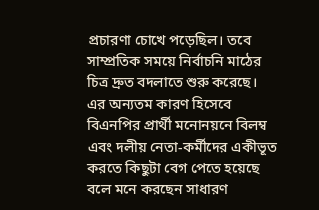প্রচারণা চোখে পড়েছিল। তবে সাম্প্রতিক সময়ে নির্বাচনি মাঠের চিত্র দ্রুত বদলাতে শুরু করেছে। এর অন্যতম কারণ হিসেবে বিএনপির প্রার্থী মনোনয়নে বিলম্ব এবং দলীয় নেতা-কর্মীদের একীভূত করতে কিছুটা বেগ পেতে হয়েছে বলে মনে করছেন সাধারণ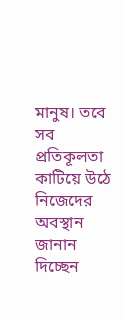মানুষ। তবে সব প্রতিকূলতা কাটিয়ে উঠে নিজেদের অবস্থান জানান দিচ্ছেন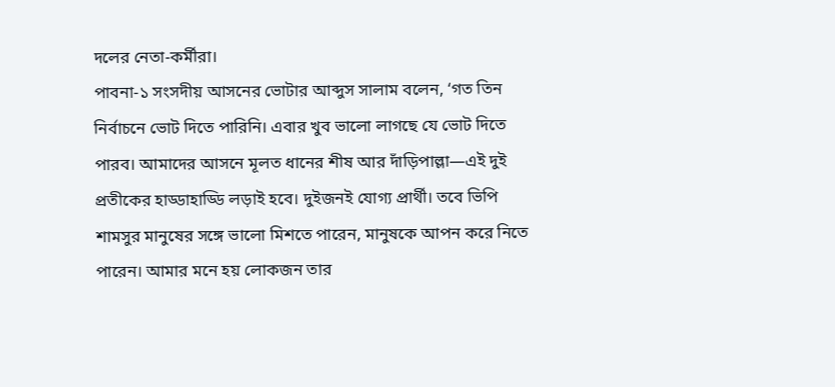দলের নেতা-কর্মীরা।
পাবনা-১ সংসদীয় আসনের ভোটার আব্দুস সালাম বলেন, ‘গত তিন নির্বাচনে ভোট দিতে পারিনি। এবার খুব ভালো লাগছে যে ভোট দিতে পারব। আমাদের আসনে মূলত ধানের শীষ আর দাঁড়িপাল্লা—এই দুই প্রতীকের হাড্ডাহাড্ডি লড়াই হবে। দুইজনই যোগ্য প্রার্থী। তবে ভিপি শামসুর মানুষের সঙ্গে ভালো মিশতে পারেন, মানুষকে আপন করে নিতে পারেন। আমার মনে হয় লোকজন তার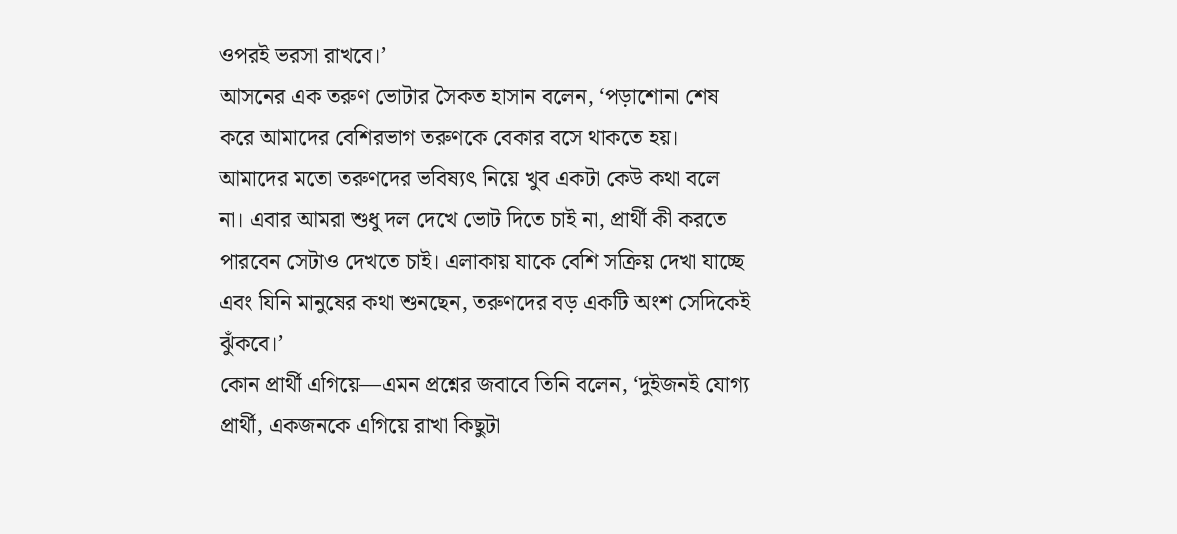ওপরই ভরসা রাখবে।’
আসনের এক তরুণ ভোটার সৈকত হাসান বলেন, ‘পড়াশোনা শেষ করে আমাদের বেশিরভাগ তরুণকে বেকার বসে থাকতে হয়। আমাদের মতো তরুণদের ভবিষ্যৎ নিয়ে খুব একটা কেউ কথা বলে না। এবার আমরা শুধু দল দেখে ভোট দিতে চাই না, প্রার্থী কী করতে পারবেন সেটাও দেখতে চাই। এলাকায় যাকে বেশি সক্রিয় দেখা যাচ্ছে এবং যিনি মানুষের কথা শুনছেন, তরুণদের বড় একটি অংশ সেদিকেই ঝুঁকবে।’
কোন প্রার্থী এগিয়ে—এমন প্রশ্নের জবাবে তিনি বলেন, ‘দুইজনই যোগ্য প্রার্থী, একজনকে এগিয়ে রাখা কিছুটা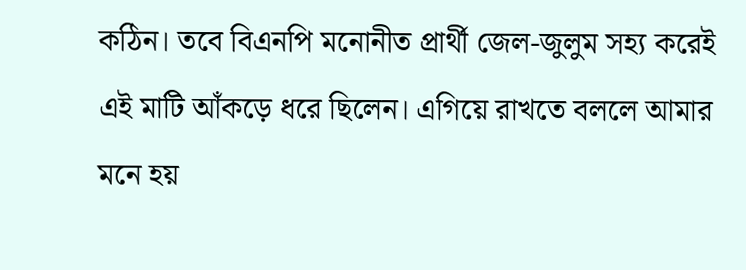কঠিন। তবে বিএনপি মনোনীত প্রার্থী জেল-জুলুম সহ্য করেই এই মাটি আঁকড়ে ধরে ছিলেন। এগিয়ে রাখতে বললে আমার মনে হয়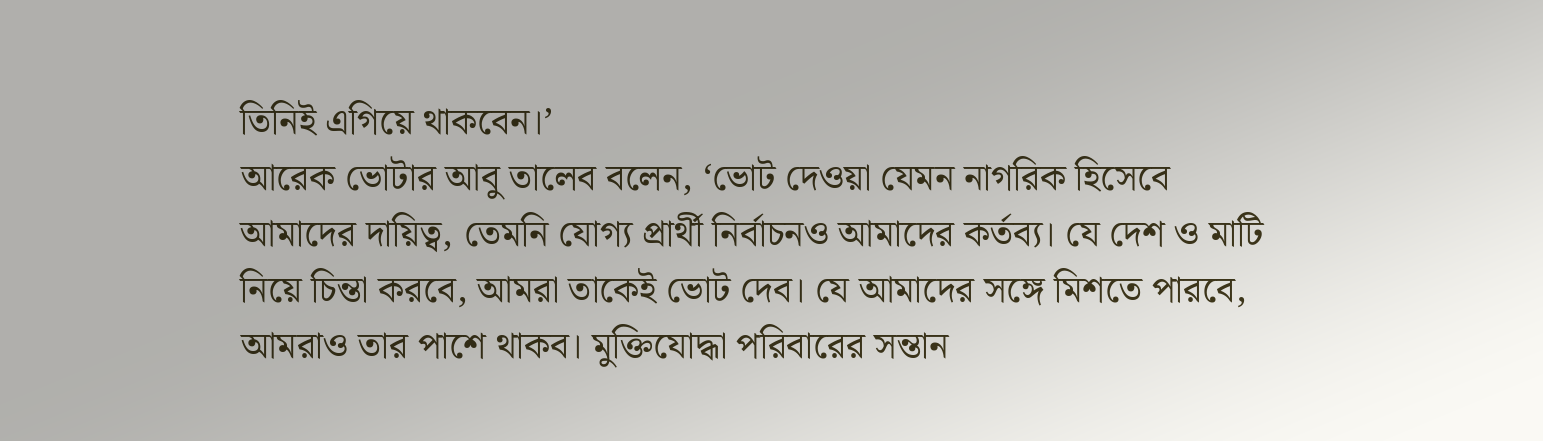তিনিই এগিয়ে থাকবেন।’
আরেক ভোটার আবু তালেব বলেন, ‘ভোট দেওয়া যেমন নাগরিক হিসেবে আমাদের দায়িত্ব, তেমনি যোগ্য প্রার্থী নির্বাচনও আমাদের কর্তব্য। যে দেশ ও মাটি নিয়ে চিন্তা করবে, আমরা তাকেই ভোট দেব। যে আমাদের সঙ্গে মিশতে পারবে, আমরাও তার পাশে থাকব। মুক্তিযোদ্ধা পরিবারের সন্তান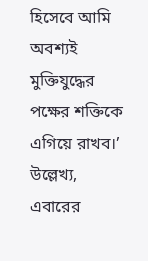হিসেবে আমি অবশ্যই মুক্তিযুদ্ধের পক্ষের শক্তিকে এগিয়ে রাখব।’
উল্লেখ্য, এবারের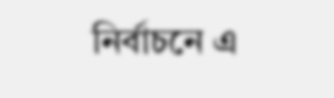নির্বাচনে এ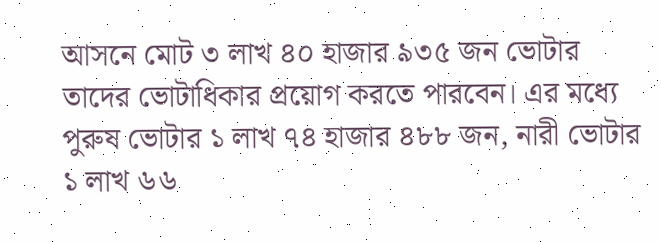আসনে মোট ৩ লাখ ৪০ হাজার ৯৩৫ জন ভোটার তাদের ভোটাধিকার প্রয়োগ করতে পারবেন। এর মধ্যে পুরুষ ভোটার ১ লাখ ৭৪ হাজার ৪৮৮ জন, নারী ভোটার ১ লাখ ৬৬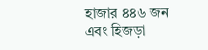হাজার ৪৪৬ জন এবং হিজড়া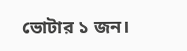ভোটার ১ জন।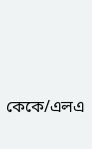কেকে/এলএ